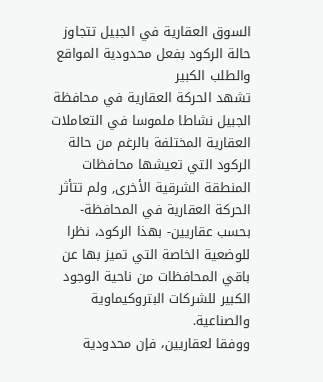السوق العقارية في الجبيل تتجاوز حالة الركود بفعل محدودية المواقع والطلب الكبير
تشهد الحركة العقارية في محافظة الجبيل نشاطا ملموسا في التعاملات العقارية المختلفة بالرغم من حالة الركود التي تعيشها محافظات المنطقة الشرقية الأخرى, ولم تتأثر الحركة العقارية في المحافظة- بحسب عقاريين- بهذا الركود، نظرا للوضعية الخاصة التي تميز بها عن باقي المحافظات من ناحية الوجود الكبير للشركات البتروكيماوية والصناعية.
ووفقا لعقاريين، فإن محدودية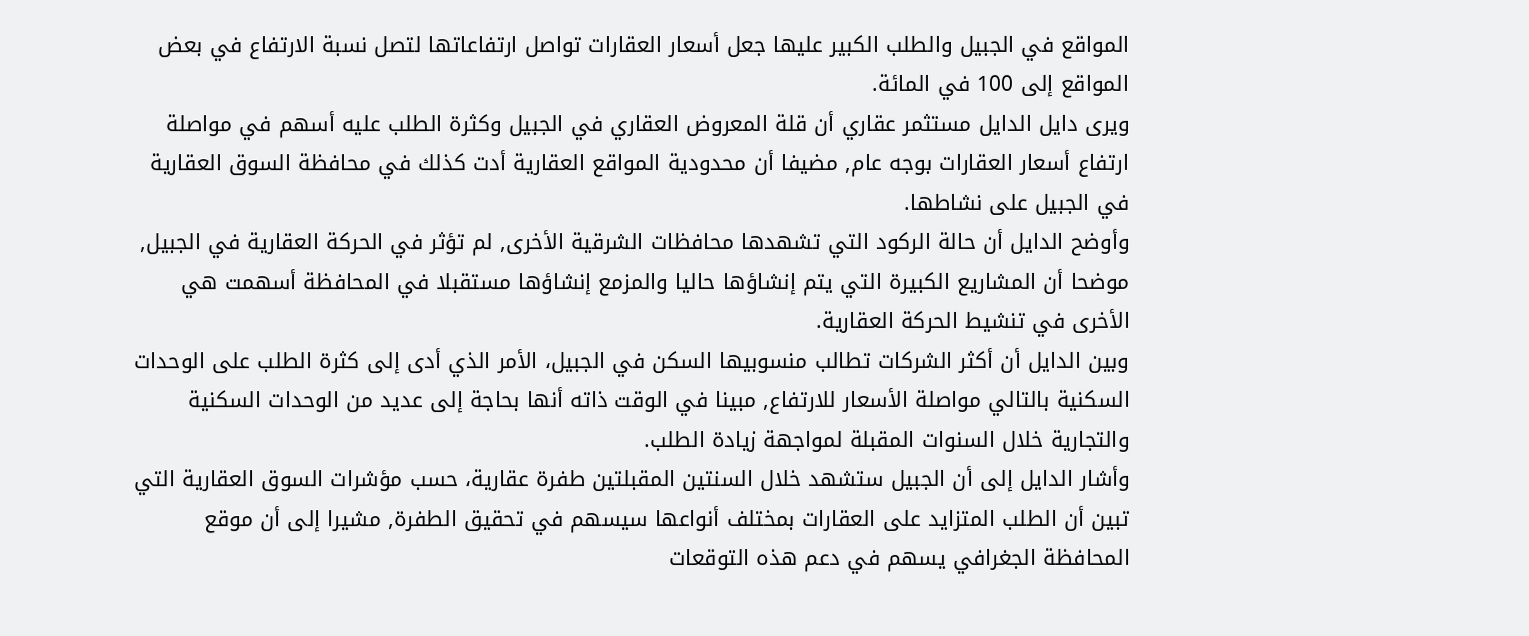المواقع في الجبيل والطلب الكبير عليها جعل أسعار العقارات تواصل ارتفاعاتها لتصل نسبة الارتفاع في بعض المواقع إلى 100 في المائة.
ويرى دايل الدايل مستثمر عقاري أن قلة المعروض العقاري في الجبيل وكثرة الطلب عليه أسهم في مواصلة ارتفاع أسعار العقارات بوجه عام, مضيفا أن محدودية المواقع العقارية أدت كذلك في محافظة السوق العقارية في الجبيل على نشاطها.
وأوضح الدايل أن حالة الركود التي تشهدها محافظات الشرقية الأخرى, لم تؤثر في الحركة العقارية في الجبيل, موضحا أن المشاريع الكبيرة التي يتم إنشاؤها حاليا والمزمع إنشاؤها مستقبلا في المحافظة أسهمت هي الأخرى في تنشيط الحركة العقارية.
وبين الدايل أن أكثر الشركات تطالب منسوبيها السكن في الجبيل، الأمر الذي أدى إلى كثرة الطلب على الوحدات السكنية بالتالي مواصلة الأسعار للارتفاع, مبينا في الوقت ذاته أنها بحاجة إلى عديد من الوحدات السكنية والتجارية خلال السنوات المقبلة لمواجهة زيادة الطلب.
وأشار الدايل إلى أن الجبيل ستشهد خلال السنتين المقبلتين طفرة عقارية، حسب مؤشرات السوق العقارية التي تبين أن الطلب المتزايد على العقارات بمختلف أنواعها سيسهم في تحقيق الطفرة, مشيرا إلى أن موقع المحافظة الجغرافي يسهم في دعم هذه التوقعات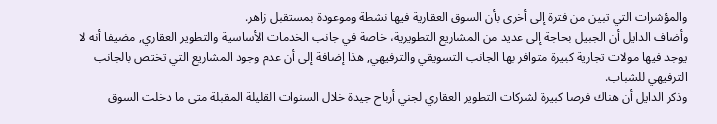والمؤشرات التي تبين من فترة إلى أخرى بأن السوق العقارية فيها نشطة وموعودة بمستقبل زاهر.
وأضاف الدايل أن الجبيل بحاجة إلى عديد من المشاريع التطويرية، خاصة في جانب الخدمات الأساسية والتطوير العقاري, مضيفا أنه لا يوجد فيها مولات تجارية كبيرة متوافر بها الجانب التسويقي والترفيهي, هذا إضافة إلى أن عدم وجود المشاريع التي تختص بالجانب الترفيهي للشباب.
وذكر الدايل أن هناك فرصا كبيرة لشركات التطوير العقاري لجني أرباح جيدة خلال السنوات القليلة المقبلة متى ما دخلت السوق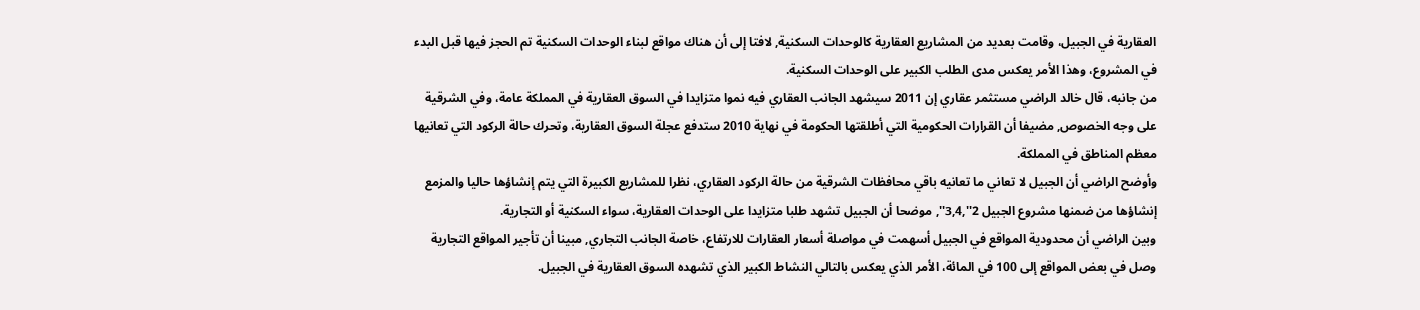العقارية في الجبيل، وقامت بعديد من المشاريع العقارية كالوحدات السكنية, لافتا إلى أن هناك مواقع لبناء الوحدات السكنية تم الحجز فيها قبل البدء في المشروع، وهذا الأمر يعكس مدى الطلب الكبير على الوحدات السكنية.
من جانبه، قال خالد الراضي مستثمر عقاري إن 2011 سيشهد الجانب العقاري فيه نموا متزايدا في السوق العقارية في المملكة عامة، وفي الشرقية على وجه الخصوص, مضيفا أن القرارات الحكومية التي أطلقتها الحكومة في نهاية 2010 ستدفع عجلة السوق العقارية، وتحرك حالة الركود التي تعانيها معظم المناطق في المملكة.
وأوضح الراضي أن الجبيل لا تعاني ما تعانيه باقي محافظات الشرقية من حالة الركود العقاري، نظرا للمشاريع الكبيرة التي يتم إنشاؤها حاليا والمزمع إنشاؤها من ضمنها مشروع الجبيل 2'',3,4'', موضحا أن الجبيل تشهد طلبا متزايدا على الوحدات العقارية، سواء السكنية أو التجارية.
وبين الراضي أن محدودية المواقع في الجبيل أسهمت في مواصلة أسعار العقارات للارتفاع، خاصة الجانب التجاري, مبينا أن تأجير المواقع التجارية وصل في بعض المواقع إلى 100 في المائة، الأمر الذي يعكس بالتالي النشاط الكبير الذي تشهده السوق العقارية في الجبيل.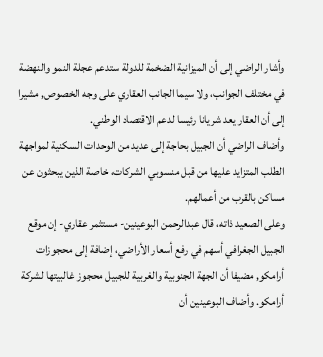وأشار الراضي إلى أن الميزانية الضخمة للدولة ستدعم عجلة النمو والنهضة في مختلف الجوانب، ولا سيما الجانب العقاري على وجه الخصوص, مشيرا إلى أن العقار يعد شريانا رئيسا لدعم الاقتصاد الوطني.
وأضاف الراضي أن الجبيل بحاجة إلى عديد من الوحدات السكنية لمواجهة الطلب المتزايد عليها من قبل منسوبي الشركات، خاصة الذين يبحثون عن مساكن بالقرب من أعمالهم.
وعلى الصعيد ذاته، قال عبدالرحمن البوعينين- مستثمر عقاري- إن موقع الجبيل الجغرافي أسهم في رفع أسعار الأراضي، إضافة إلى محجوزات أرامكو, مضيفا أن الجهة الجنوبية والغربية للجبيل محجوز غالبيتها لشركة أرامكو. وأضاف البوعينين أن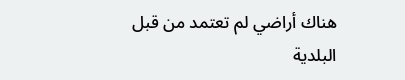هناك أراضي لم تعتمد من قبل البلدية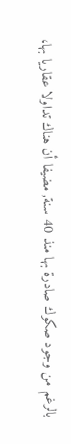بالرغم من وجود صكوك صادرة بها منذ 40 سنة, مضيفا أن هناك تداولا عقاريا بها،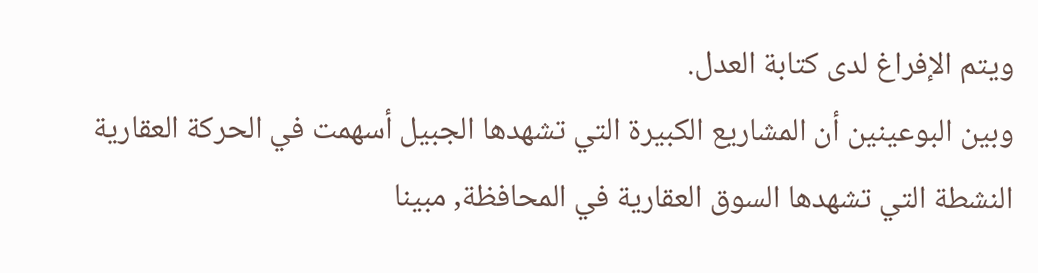ويتم الإفراغ لدى كتابة العدل.
وبين البوعينين أن المشاريع الكبيرة التي تشهدها الجبيل أسهمت في الحركة العقارية النشطة التي تشهدها السوق العقارية في المحافظة, مبينا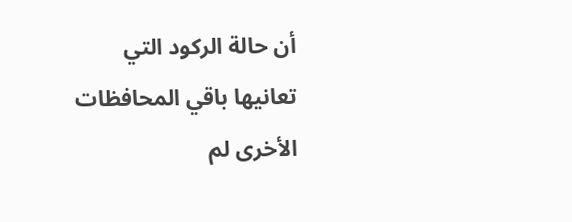أن حالة الركود التي تعانيها باقي المحافظات الأخرى لم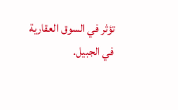تؤثر في السوق العقارية في الجبيل.